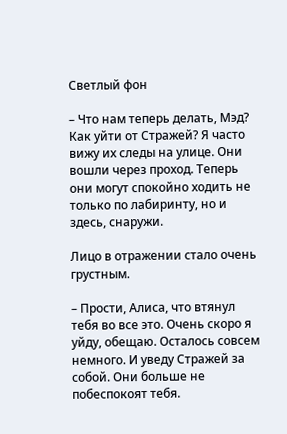Светлый фон

– Что нам теперь делать, Мэд? Как уйти от Стражей? Я часто вижу их следы на улице. Они вошли через проход. Теперь они могут спокойно ходить не только по лабиринту, но и здесь, снаружи.

Лицо в отражении стало очень грустным.

– Прости, Алиса, что втянул тебя во все это. Очень скоро я уйду, обещаю. Осталось совсем немного. И уведу Стражей за собой. Они больше не побеспокоят тебя.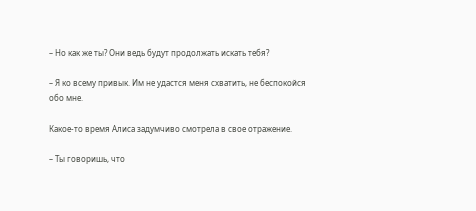– Но как же ты? Они ведь будут продолжать искать тебя?

– Я ко всему привык. Им не удастся меня схватить, не беспокойся обо мне.

Какое-то время Алиса задумчиво смотрела в свое отражение.

– Ты говоришь, что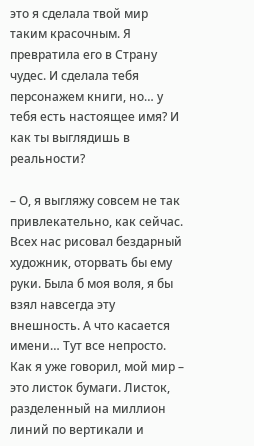это я сделала твой мир таким красочным. Я превратила его в Страну чудес. И сделала тебя персонажем книги, но… у тебя есть настоящее имя? И как ты выглядишь в реальности?

– О, я выгляжу совсем не так привлекательно, как сейчас. Всех нас рисовал бездарный художник, оторвать бы ему руки. Была б моя воля, я бы взял навсегда эту внешность. А что касается имени… Тут все непросто. Как я уже говорил, мой мир – это листок бумаги. Листок, разделенный на миллион линий по вертикали и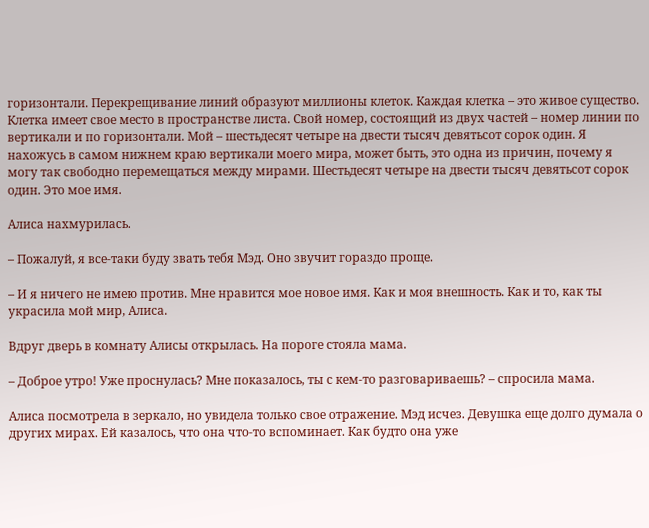горизонтали. Перекрещивание линий образуют миллионы клеток. Каждая клетка – это живое существо. Клетка имеет свое место в пространстве листа. Свой номер, состоящий из двух частей – номер линии по вертикали и по горизонтали. Мой – шестьдесят четыре на двести тысяч девятьсот сорок один. Я нахожусь в самом нижнем краю вертикали моего мира, может быть, это одна из причин, почему я могу так свободно перемещаться между мирами. Шестьдесят четыре на двести тысяч девятьсот сорок один. Это мое имя.

Алиса нахмурилась.

– Пожалуй, я все-таки буду звать тебя Мэд. Оно звучит гораздо проще.

– И я ничего не имею против. Мне нравится мое новое имя. Как и моя внешность. Как и то, как ты украсила мой мир, Алиса.

Вдруг дверь в комнату Алисы открылась. На пороге стояла мама.

– Доброе утро! Уже проснулась? Мне показалось, ты с кем-то разговариваешь? – спросила мама.

Алиса посмотрела в зеркало, но увидела только свое отражение. Мэд исчез. Девушка еще долго думала о других мирах. Ей казалось, что она что-то вспоминает. Как будто она уже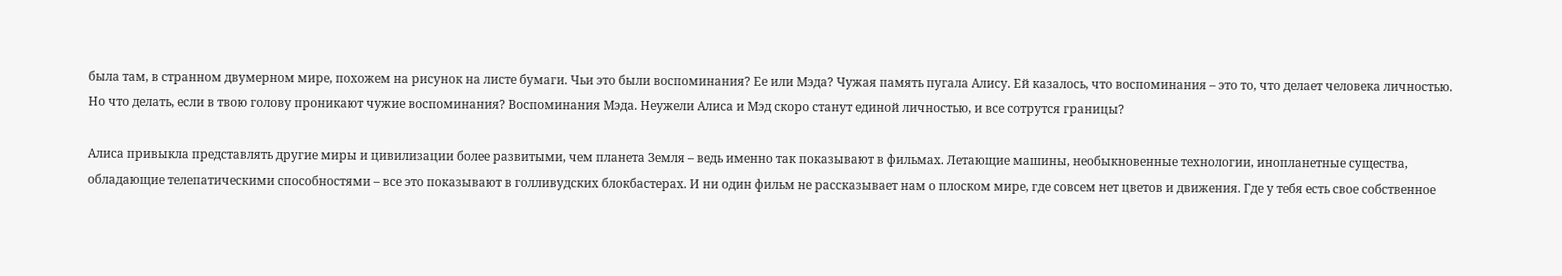была там, в странном двумерном мире, похожем на рисунок на листе бумаги. Чьи это были воспоминания? Ее или Мэда? Чужая память пугала Алису. Ей казалось, что воспоминания – это то, что делает человека личностью. Но что делать, если в твою голову проникают чужие воспоминания? Воспоминания Мэда. Неужели Алиса и Мэд скоро станут единой личностью, и все сотрутся границы?

Алиса привыкла представлять другие миры и цивилизации более развитыми, чем планета Земля – ведь именно так показывают в фильмах. Летающие машины, необыкновенные технологии, инопланетные существа, обладающие телепатическими способностями – все это показывают в голливудских блокбастерах. И ни один фильм не рассказывает нам о плоском мире, где совсем нет цветов и движения. Где у тебя есть свое собственное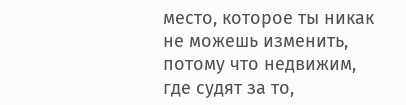место, которое ты никак не можешь изменить, потому что недвижим, где судят за то,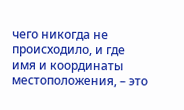чего никогда не происходило, и где имя и координаты местоположения, – это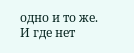одно и то же. И где нет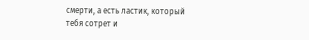смерти, а есть ластик, который тебя сотрет и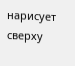нарисует сверху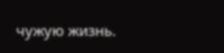чужую жизнь.